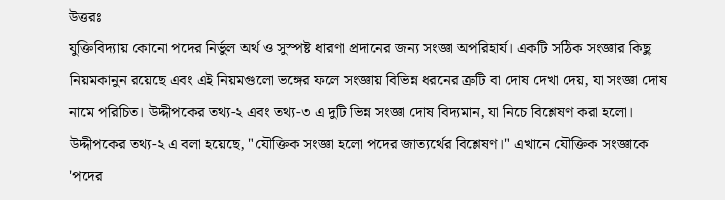উত্তরঃ
যুক্তিবিদ্যায় কোনো পদের নির্ভুল অর্থ ও সুস্পষ্ট ধারণা প্রদানের জন্য সংজ্ঞা অপরিহার্য। একটি সঠিক সংজ্ঞার কিছু নিয়মকানুন রয়েছে এবং এই নিয়মগুলো ভঙ্গের ফলে সংজ্ঞায় বিভিন্ন ধরনের ত্রুটি বা দোষ দেখা দেয়, যা সংজ্ঞা দোষ নামে পরিচিত। উদ্দীপকের তথ্য-২ এবং তথ্য-৩ এ দুটি ভিন্ন সংজ্ঞা দোষ বিদ্যমান, যা নিচে বিশ্লেষণ করা হলো।
উদ্দীপকের তথ্য-২ এ বলা হয়েছে, "যৌক্তিক সংজ্ঞা হলো পদের জাত্যর্থের বিশ্লেষণ।" এখানে যৌক্তিক সংজ্ঞাকে 'পদের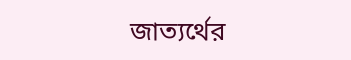জাত্যর্থের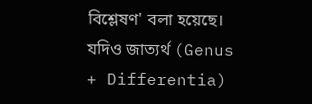বিশ্লেষণ' বলা হয়েছে। যদিও জাত্যর্থ (Genus + Differentia)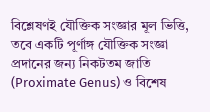বিশ্লেষণই যৌক্তিক সংজ্ঞার মূল ভিত্তি, তবে একটি পূর্ণাঙ্গ যৌক্তিক সংজ্ঞা প্রদানের জন্য নিকটতম জাতি (Proximate Genus) ও বিশেষ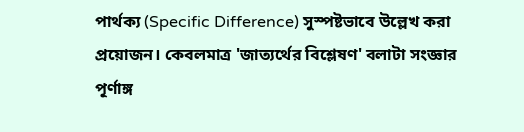পার্থক্য (Specific Difference) সুস্পষ্টভাবে উল্লেখ করা প্রয়োজন। কেবলমাত্র 'জাত্যর্থের বিশ্লেষণ' বলাটা সংজ্ঞার পূর্ণাঙ্গ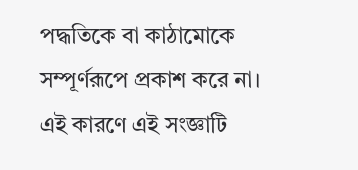পদ্ধতিকে বা কাঠামোকে সম্পূর্ণরূপে প্রকাশ করে না। এই কারণে এই সংজ্ঞাটি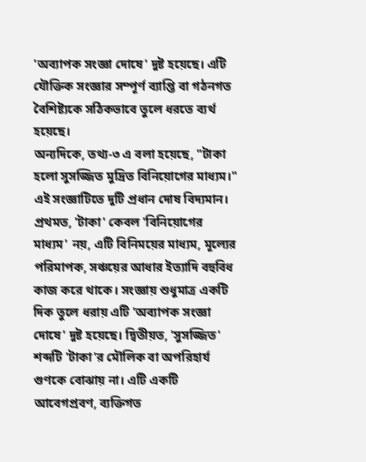'অব্যাপক সংজ্ঞা দোষে' দুষ্ট হয়েছে। এটি যৌক্তিক সংজ্ঞার সম্পূর্ণ ব্যাপ্তি বা গঠনগত বৈশিষ্ট্যকে সঠিকভাবে তুলে ধরতে ব্যর্থ হয়েছে।
অন্যদিকে, তথ্য-৩ এ বলা হয়েছে, "টাকা হলো সুসজ্জিত মুদ্রিত বিনিয়োগের মাধ্যম।" এই সংজ্ঞাটিতে দুটি প্রধান দোষ বিদ্যমান। প্রথমত, 'টাকা' কেবল 'বিনিয়োগের মাধ্যম' নয়, এটি বিনিময়ের মাধ্যম, মূল্যের পরিমাপক, সঞ্চয়ের আধার ইত্যাদি বহুবিধ কাজ করে থাকে। সংজ্ঞায় শুধুমাত্র একটি দিক তুলে ধরায় এটি 'অব্যাপক সংজ্ঞা দোষে' দুষ্ট হয়েছে। দ্বিতীয়ত, 'সুসজ্জিত' শব্দটি 'টাকা'র মৌলিক বা অপরিহার্য গুণকে বোঝায় না। এটি একটি আবেগপ্রবণ, ব্যক্তিগত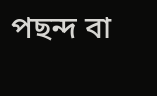পছন্দ বা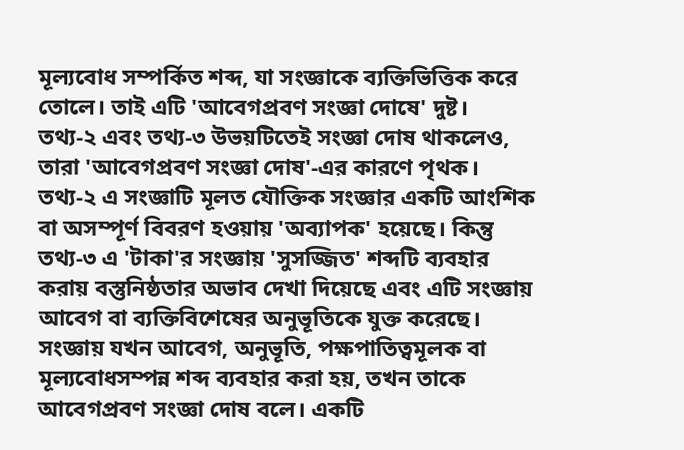মূল্যবোধ সম্পর্কিত শব্দ, যা সংজ্ঞাকে ব্যক্তিভিত্তিক করে তোলে। তাই এটি 'আবেগপ্রবণ সংজ্ঞা দোষে' দুষ্ট।
তথ্য-২ এবং তথ্য-৩ উভয়টিতেই সংজ্ঞা দোষ থাকলেও, তারা 'আবেগপ্রবণ সংজ্ঞা দোষ'-এর কারণে পৃথক। তথ্য-২ এ সংজ্ঞাটি মূলত যৌক্তিক সংজ্ঞার একটি আংশিক বা অসম্পূর্ণ বিবরণ হওয়ায় 'অব্যাপক' হয়েছে। কিন্তু তথ্য-৩ এ 'টাকা'র সংজ্ঞায় 'সুসজ্জিত' শব্দটি ব্যবহার করায় বস্তুনিষ্ঠতার অভাব দেখা দিয়েছে এবং এটি সংজ্ঞায় আবেগ বা ব্যক্তিবিশেষের অনুভূতিকে যুক্ত করেছে। সংজ্ঞায় যখন আবেগ, অনুভূতি, পক্ষপাতিত্বমূলক বা মূল্যবোধসম্পন্ন শব্দ ব্যবহার করা হয়, তখন তাকে আবেগপ্রবণ সংজ্ঞা দোষ বলে। একটি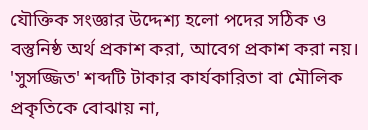যৌক্তিক সংজ্ঞার উদ্দেশ্য হলো পদের সঠিক ও বস্তুনিষ্ঠ অর্থ প্রকাশ করা, আবেগ প্রকাশ করা নয়। 'সুসজ্জিত' শব্দটি টাকার কার্যকারিতা বা মৌলিক প্রকৃতিকে বোঝায় না,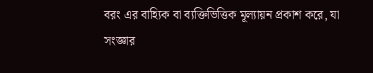বরং এর বাহ্যিক বা ব্যক্তিভিত্তিক মূল্যায়ন প্রকাশ করে, যা সংজ্ঞার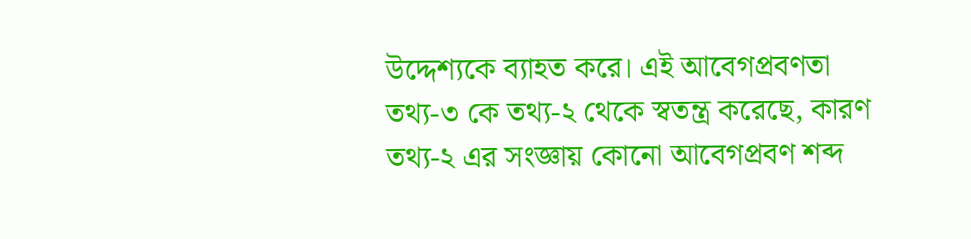উদ্দেশ্যকে ব্যাহত করে। এই আবেগপ্রবণতা তথ্য-৩ কে তথ্য-২ থেকে স্বতন্ত্র করেছে, কারণ তথ্য-২ এর সংজ্ঞায় কোনো আবেগপ্রবণ শব্দ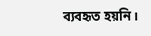ব্যবহৃত হয়নি।